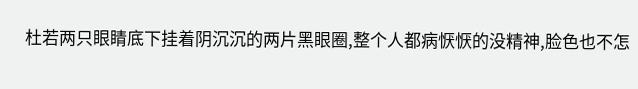杜若两只眼睛底下挂着阴沉沉的两片黑眼圈,整个人都病恹恹的没精神,脸色也不怎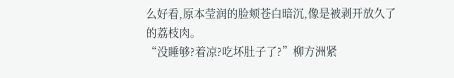么好看,原本莹润的脸颊苍白暗沉,像是被剥开放久了的荔枝肉。
“没睡够?着凉?吃坏肚子了?”柳方洲紧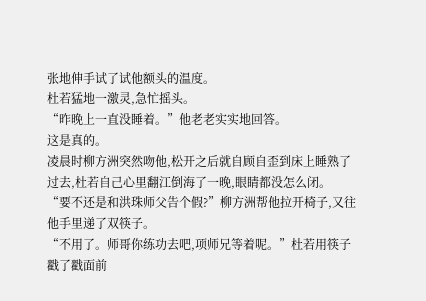张地伸手试了试他额头的温度。
杜若猛地一激灵,急忙摇头。
“昨晚上一直没睡着。”他老老实实地回答。
这是真的。
凌晨时柳方洲突然吻他,松开之后就自顾自歪到床上睡熟了过去,杜若自己心里翻江倒海了一晚,眼睛都没怎么闭。
“要不还是和洪珠师父告个假?”柳方洲帮他拉开椅子,又往他手里递了双筷子。
“不用了。师哥你练功去吧,项师兄等着呢。”杜若用筷子戳了戳面前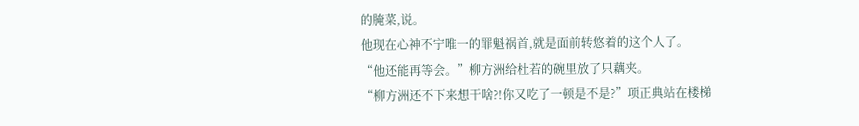的腌菜,说。
他现在心神不宁唯一的罪魁祸首,就是面前转悠着的这个人了。
“他还能再等会。”柳方洲给杜若的碗里放了只藕夹。
“柳方洲还不下来想干啥?!你又吃了一顿是不是?”项正典站在楼梯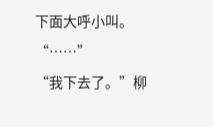下面大呼小叫。
“……”
“我下去了。”柳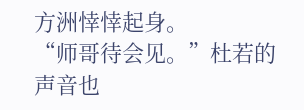方洲悻悻起身。
“师哥待会见。”杜若的声音也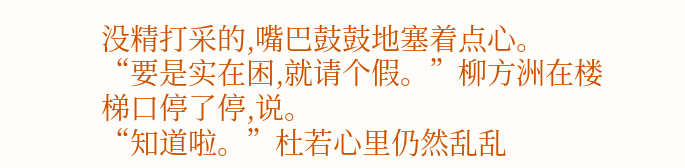没精打采的,嘴巴鼓鼓地塞着点心。
“要是实在困,就请个假。”柳方洲在楼梯口停了停,说。
“知道啦。”杜若心里仍然乱乱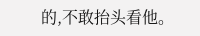的,不敢抬头看他。